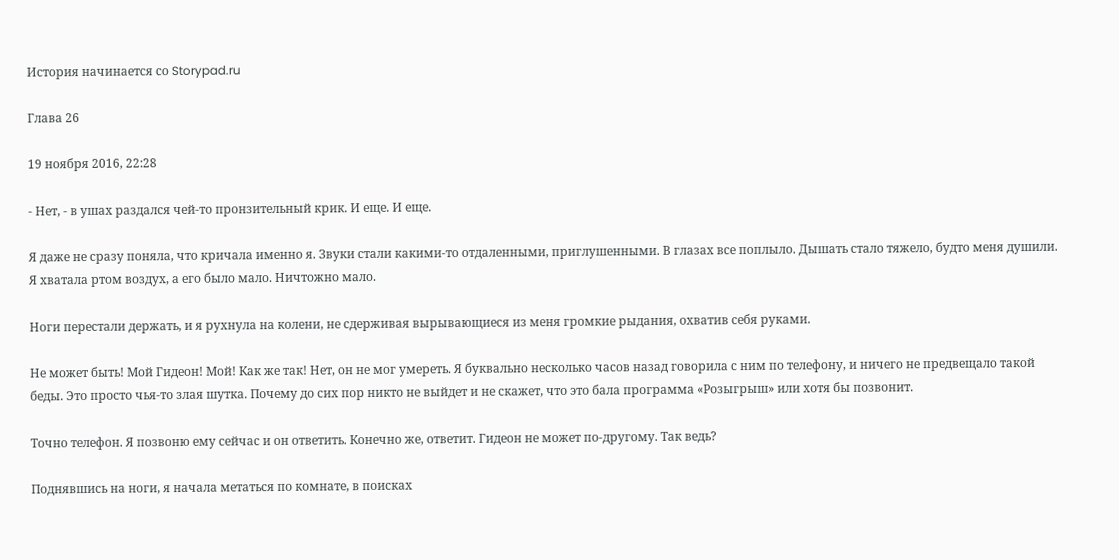История начинается со Storypad.ru

Глава 26

19 ноября 2016, 22:28

- Нет, - в ушах раздался чей-то пронзительный крик. И еще. И еще.

Я даже не сразу поняла, что кричала именно я. Звуки стали какими-то отдаленными, приглушенными. В глазах все поплыло. Дышать стало тяжело, будто меня душили. Я хватала ртом воздух, а его было мало. Ничтожно мало.

Ноги перестали держать, и я рухнула на колени, не сдерживая вырывающиеся из меня громкие рыдания, охватив себя руками.

Не может быть! Мой Гидеон! Мой! Как же так! Нет, он не мог умереть. Я буквально несколько часов назад говорила с ним по телефону, и ничего не предвещало такой беды. Это просто чья-то злая шутка. Почему до сих пор никто не выйдет и не скажет, что это бала программа «Розыгрыш» или хотя бы позвонит.

Точно телефон. Я позвоню ему сейчас и он ответить. Конечно же, ответит. Гидеон не может по-другому. Так ведь?

Поднявшись на ноги, я начала метаться по комнате, в поисках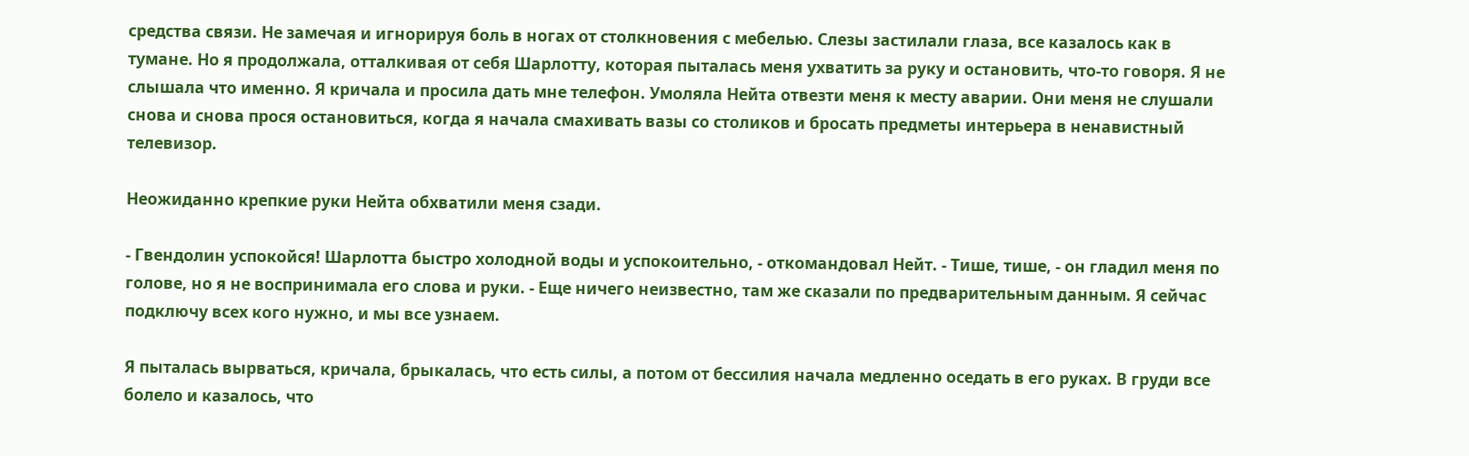средства связи. Не замечая и игнорируя боль в ногах от столкновения с мебелью. Слезы застилали глаза, все казалось как в тумане. Но я продолжала, отталкивая от себя Шарлотту, которая пыталась меня ухватить за руку и остановить, что-то говоря. Я не слышала что именно. Я кричала и просила дать мне телефон. Умоляла Нейта отвезти меня к месту аварии. Они меня не слушали снова и снова прося остановиться, когда я начала смахивать вазы со столиков и бросать предметы интерьера в ненавистный телевизор.

Неожиданно крепкие руки Нейта обхватили меня сзади.

- Гвендолин успокойся! Шарлотта быстро холодной воды и успокоительно, - откомандовал Нейт. - Тише, тише, - он гладил меня по голове, но я не воспринимала его слова и руки. - Еще ничего неизвестно, там же сказали по предварительным данным. Я сейчас подключу всех кого нужно, и мы все узнаем.

Я пыталась вырваться, кричала, брыкалась, что есть силы, а потом от бессилия начала медленно оседать в его руках. В груди все болело и казалось, что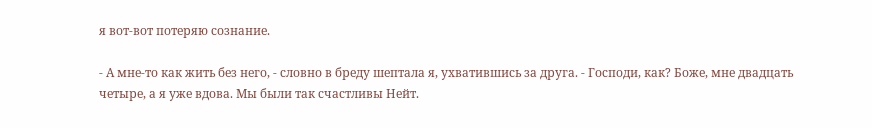я вот-вот потеряю сознание.

- А мне-то как жить без него, - словно в бреду шептала я, ухватившись за друга. - Господи, как? Боже, мне двадцать четыре, а я уже вдова. Мы были так счастливы Нейт.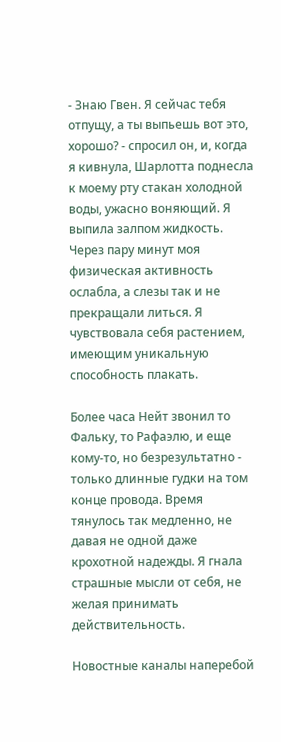- Знаю Гвен. Я сейчас тебя отпущу, а ты выпьешь вот это, хорошо? - спросил он, и, когда я кивнула, Шарлотта поднесла к моему рту стакан холодной воды, ужасно воняющий. Я выпила залпом жидкость. Через пару минут моя физическая активность ослабла, а слезы так и не прекращали литься. Я чувствовала себя растением, имеющим уникальную способность плакать.

Более часа Нейт звонил то Фальку, то Рафаэлю, и еще кому-то, но безрезультатно - только длинные гудки на том конце провода. Время тянулось так медленно, не давая не одной даже крохотной надежды. Я гнала страшные мысли от себя, не желая принимать действительность.

Новостные каналы наперебой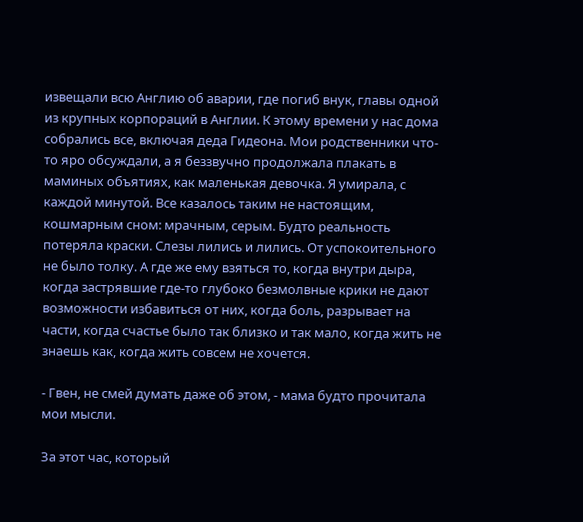извещали всю Англию об аварии, где погиб внук, главы одной из крупных корпораций в Англии. К этому времени у нас дома собрались все, включая деда Гидеона. Мои родственники что-то яро обсуждали, а я беззвучно продолжала плакать в маминых объятиях, как маленькая девочка. Я умирала, с каждой минутой. Все казалось таким не настоящим, кошмарным сном: мрачным, серым. Будто реальность потеряла краски. Слезы лились и лились. От успокоительного не было толку. А где же ему взяться то, когда внутри дыра, когда застрявшие где-то глубоко безмолвные крики не дают возможности избавиться от них, когда боль, разрывает на части, когда счастье было так близко и так мало, когда жить не знаешь как, когда жить совсем не хочется.

- Гвен, не смей думать даже об этом, - мама будто прочитала мои мысли.

За этот час, который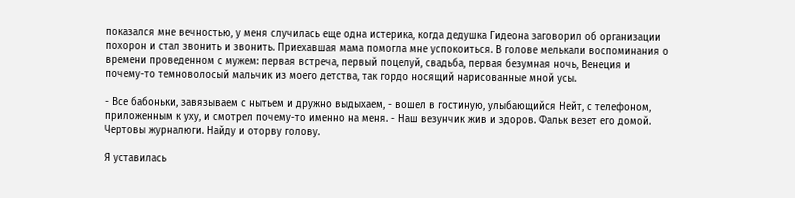показался мне вечностью, у меня случилась еще одна истерика, когда дедушка Гидеона заговорил об организации похорон и стал звонить и звонить. Приехавшая мама помогла мне успокоиться. В голове мелькали воспоминания о времени проведенном с мужем: первая встреча, первый поцелуй, свадьба, первая безумная ночь, Венеция и почему-то темноволосый мальчик из моего детства, так гордо носящий нарисованные мной усы.

- Все бабоньки, завязываем с нытьем и дружно выдыхаем, - вошел в гостиную, улыбающийся Нейт, с телефоном, приложенным к уху, и смотрел почему-то именно на меня. - Наш везунчик жив и здоров. Фальк везет его домой. Чертовы журналюги. Найду и оторву голову.

Я уставилась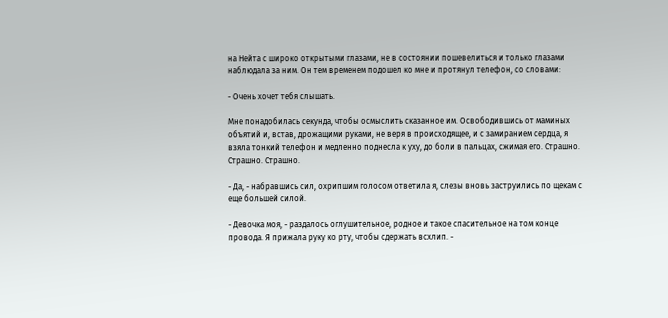на Нейта с широко открытыми глазами, не в состоянии пошевелиться и только глазами наблюдала за ним. Он тем временем подошел ко мне и протянул телефон, со словами:

- Очень хочет тебя слышать.

Мне понадобилась секунда, чтобы осмыслить сказанное им. Освободившись от маминых объятий и, встав, дрожащими руками, не веря в происходящее, и с замиранием сердца, я взяла тонкий телефон и медленно поднесла к уху, до боли в пальцах, сжимая его. Страшно. Страшно. Страшно.

- Да, - набравшись сил, охрипшим голосом ответила я, слезы вновь заструились по щекам с еще большей силой.

- Девочка моя, - раздалось оглушительное, родное и такое спасительное на том конце провода. Я прижала руку ко рту, чтобы сдержать всхлип. -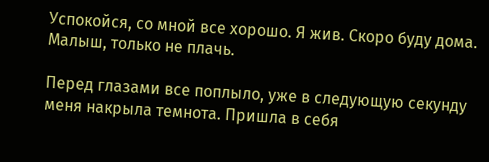Успокойся, со мной все хорошо. Я жив. Скоро буду дома. Малыш, только не плачь.

Перед глазами все поплыло, уже в следующую секунду меня накрыла темнота. Пришла в себя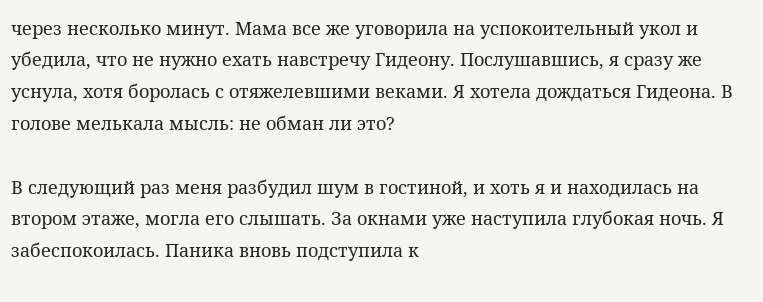через несколько минут. Мама все же уговорила на успокоительный укол и убедила, что не нужно ехать навстречу Гидеону. Послушавшись, я сразу же уснула, хотя боролась с отяжелевшими веками. Я хотела дождаться Гидеона. В голове мелькала мысль: не обман ли это?

В следующий раз меня разбудил шум в гостиной, и хоть я и находилась на втором этаже, могла его слышать. За окнами уже наступила глубокая ночь. Я забеспокоилась. Паника вновь подступила к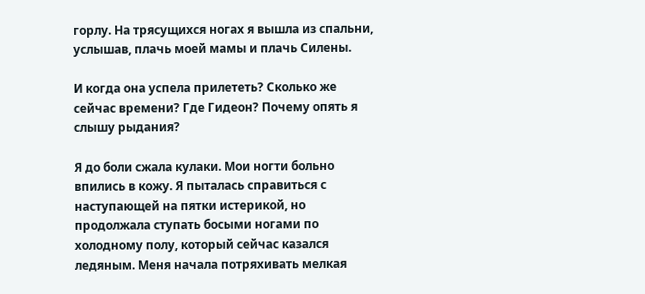горлу. На трясущихся ногах я вышла из спальни, услышав, плачь моей мамы и плачь Силены.

И когда она успела прилететь? Сколько же сейчас времени? Где Гидеон? Почему опять я слышу рыдания?

Я до боли сжала кулаки. Мои ногти больно впились в кожу. Я пыталась справиться с наступающей на пятки истерикой, но продолжала ступать босыми ногами по холодному полу, который сейчас казался ледяным. Меня начала потряхивать мелкая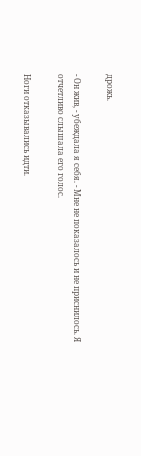дрожь.

- Он жив, - убеждала я себя. - Мне не показалось и не приснилось. Я отчетливо слышала его голос.

Ноги отказывались идти.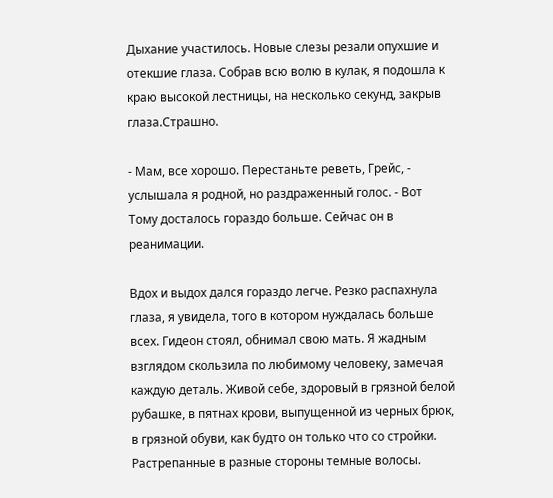Дыхание участилось. Новые слезы резали опухшие и отекшие глаза. Собрав всю волю в кулак, я подошла к краю высокой лестницы, на несколько секунд, закрыв глаза.Страшно.

- Мам, все хорошо. Перестаньте реветь, Грейс, - услышала я родной, но раздраженный голос. - Вот Тому досталось гораздо больше. Сейчас он в реанимации.

Вдох и выдох дался гораздо легче. Резко распахнула глаза, я увидела, того в котором нуждалась больше всех. Гидеон стоял, обнимал свою мать. Я жадным взглядом скользила по любимому человеку, замечая каждую деталь. Живой себе, здоровый в грязной белой рубашке, в пятнах крови, выпущенной из черных брюк, в грязной обуви, как будто он только что со стройки. Растрепанные в разные стороны темные волосы.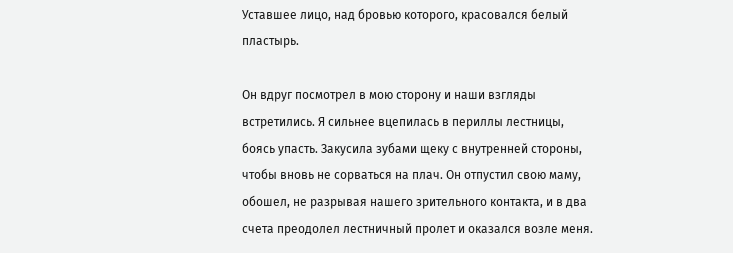Уставшее лицо, над бровью которого, красовался белый пластырь.

Он вдруг посмотрел в мою сторону и наши взгляды встретились. Я сильнее вцепилась в периллы лестницы, боясь упасть. Закусила зубами щеку с внутренней стороны, чтобы вновь не сорваться на плач. Он отпустил свою маму, обошел, не разрывая нашего зрительного контакта, и в два счета преодолел лестничный пролет и оказался возле меня.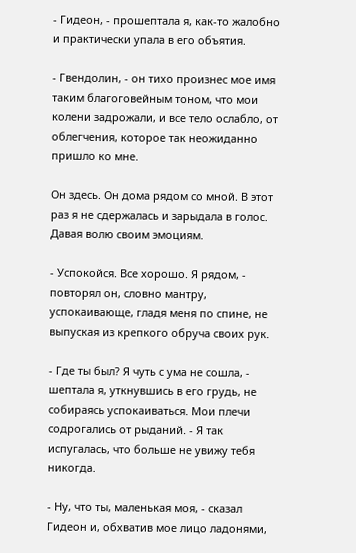- Гидеон, - прошептала я, как-то жалобно и практически упала в его объятия.

- Гвендолин, - он тихо произнес мое имя таким благоговейным тоном, что мои колени задрожали, и все тело ослабло, от облегчения, которое так неожиданно пришло ко мне.

Он здесь. Он дома рядом со мной. В этот раз я не сдержалась и зарыдала в голос. Давая волю своим эмоциям.

- Успокойся. Все хорошо. Я рядом, - повторял он, словно мантру, успокаивающе, гладя меня по спине, не выпуская из крепкого обруча своих рук.

- Где ты был? Я чуть с ума не сошла, - шептала я, уткнувшись в его грудь, не собираясь успокаиваться. Мои плечи содрогались от рыданий. - Я так испугалась, что больше не увижу тебя никогда.

- Ну, что ты, маленькая моя, - сказал Гидеон и, обхватив мое лицо ладонями,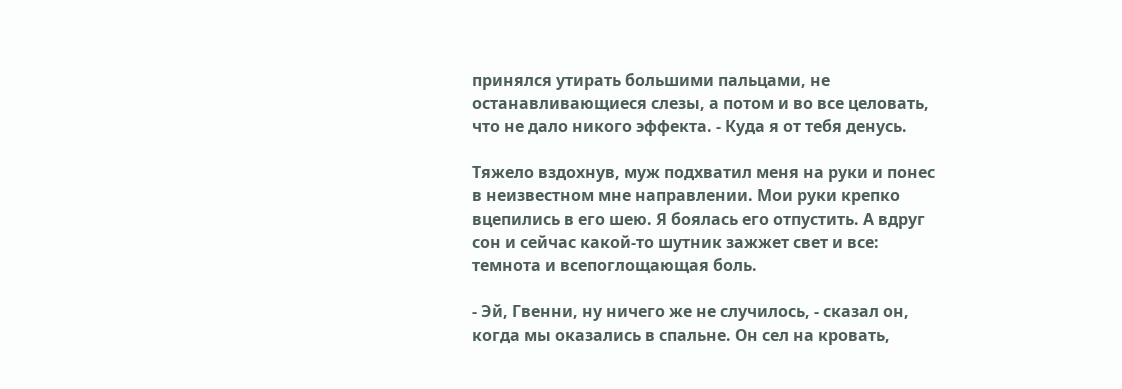принялся утирать большими пальцами, не останавливающиеся слезы, а потом и во все целовать, что не дало никого эффекта. - Куда я от тебя денусь.

Тяжело вздохнув, муж подхватил меня на руки и понес в неизвестном мне направлении. Мои руки крепко вцепились в его шею. Я боялась его отпустить. А вдруг сон и сейчас какой-то шутник зажжет свет и все: темнота и всепоглощающая боль.

- Эй, Гвенни, ну ничего же не случилось, - сказал он, когда мы оказались в спальне. Он сел на кровать,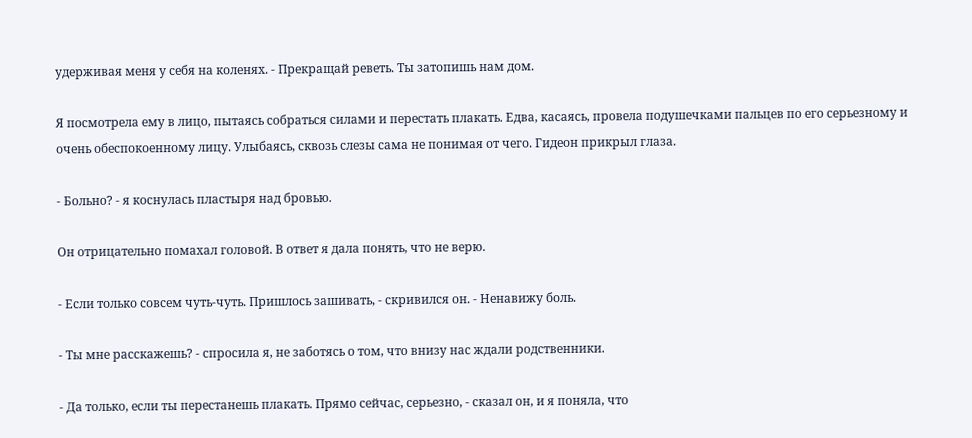удерживая меня у себя на коленях. - Прекращай реветь. Ты затопишь нам дом.

Я посмотрела ему в лицо, пытаясь собраться силами и перестать плакать. Едва, касаясь, провела подушечками пальцев по его серьезному и очень обеспокоенному лицу. Улыбаясь, сквозь слезы сама не понимая от чего. Гидеон прикрыл глаза.

- Больно? - я коснулась пластыря над бровью.

Он отрицательно помахал головой. В ответ я дала понять, что не верю.

- Если только совсем чуть-чуть. Пришлось зашивать, - скривился он. - Ненавижу боль.

- Ты мне расскажешь? - спросила я, не заботясь о том, что внизу нас ждали родственники.

- Да только, если ты перестанешь плакать. Прямо сейчас, серьезно, - сказал он, и я поняла, что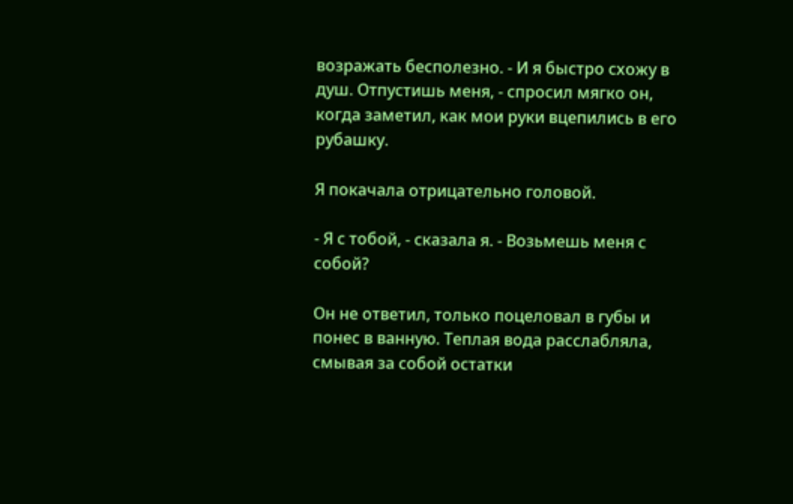возражать бесполезно. - И я быстро схожу в душ. Отпустишь меня, - спросил мягко он, когда заметил, как мои руки вцепились в его рубашку.

Я покачала отрицательно головой.

- Я с тобой, - сказала я. - Возьмешь меня с собой?

Он не ответил, только поцеловал в губы и понес в ванную. Теплая вода расслабляла, смывая за собой остатки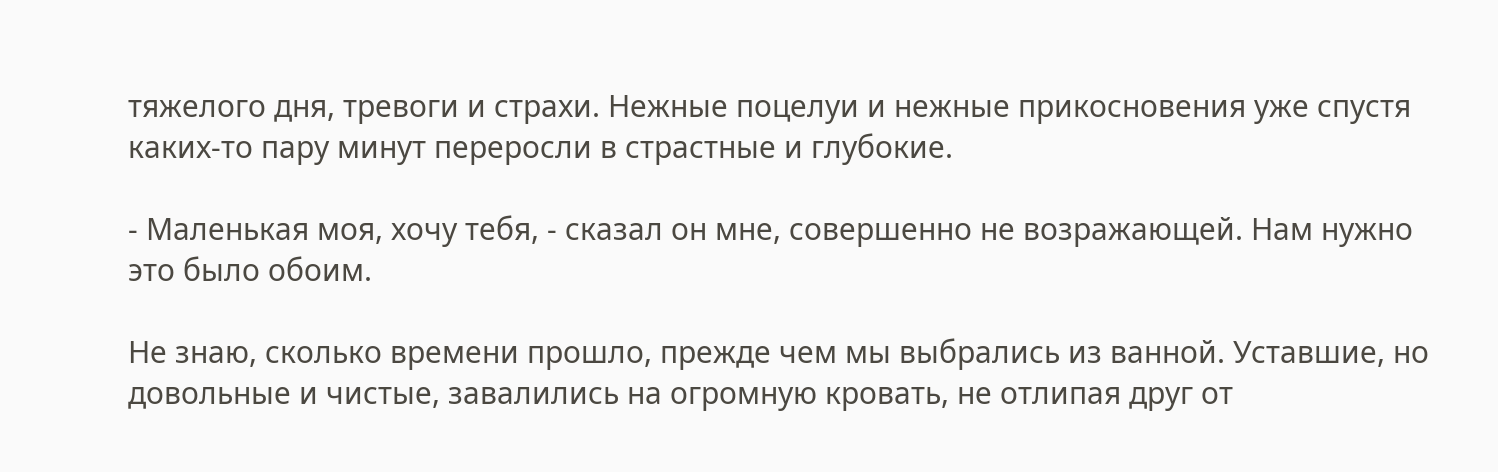тяжелого дня, тревоги и страхи. Нежные поцелуи и нежные прикосновения уже спустя каких-то пару минут переросли в страстные и глубокие.

- Маленькая моя, хочу тебя, - сказал он мне, совершенно не возражающей. Нам нужно это было обоим.

Не знаю, сколько времени прошло, прежде чем мы выбрались из ванной. Уставшие, но довольные и чистые, завалились на огромную кровать, не отлипая друг от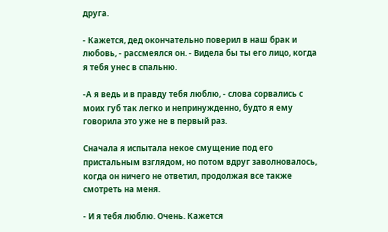друга.

- Кажется, дед окончательно поверил в наш брак и любовь, - рассмеялся он. - Видела бы ты его лицо, когда я тебя унес в спальню.

-А я ведь и в правду тебя люблю, - слова сорвались с моих губ так легко и непринужденно, будто я ему говорила это уже не в первый раз.

Сначала я испытала некое смущение под его пристальным взглядом, но потом вдруг заволновалось, когда он ничего не ответил, продолжая все также смотреть на меня.

- И я тебя люблю. Очень. Кажется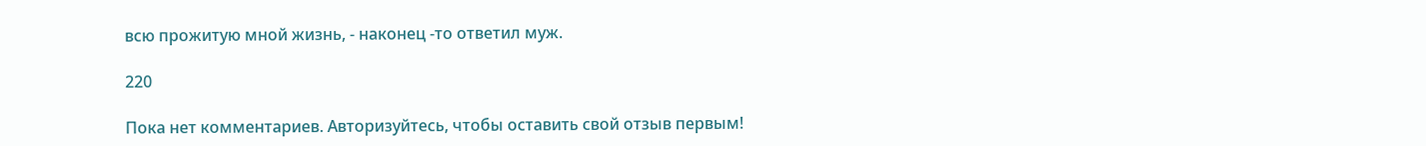всю прожитую мной жизнь, - наконец -то ответил муж.

220

Пока нет комментариев. Авторизуйтесь, чтобы оставить свой отзыв первым!